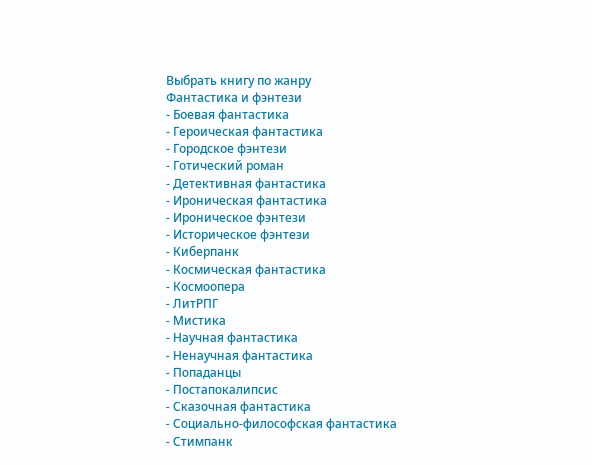Выбрать книгу по жанру
Фантастика и фэнтези
- Боевая фантастика
- Героическая фантастика
- Городское фэнтези
- Готический роман
- Детективная фантастика
- Ироническая фантастика
- Ироническое фэнтези
- Историческое фэнтези
- Киберпанк
- Космическая фантастика
- Космоопера
- ЛитРПГ
- Мистика
- Научная фантастика
- Ненаучная фантастика
- Попаданцы
- Постапокалипсис
- Сказочная фантастика
- Социально-философская фантастика
- Стимпанк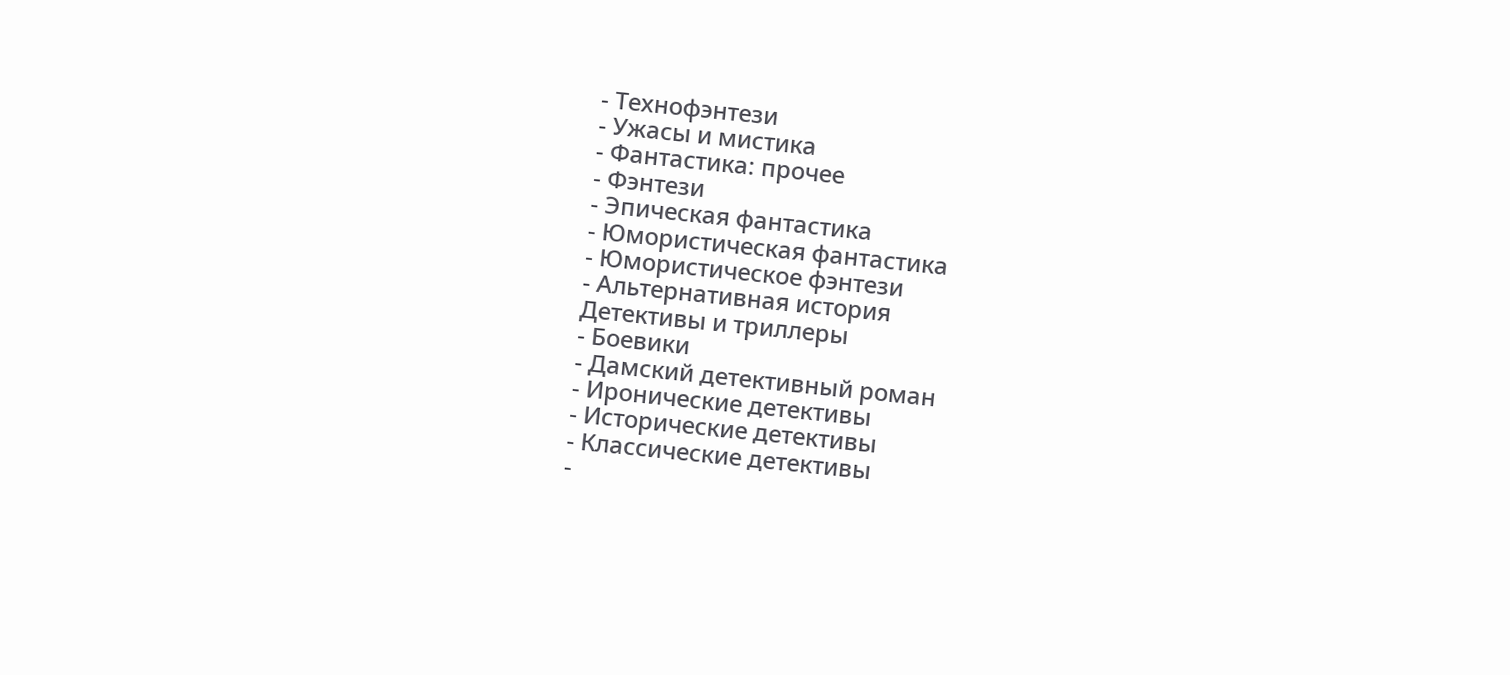- Технофэнтези
- Ужасы и мистика
- Фантастика: прочее
- Фэнтези
- Эпическая фантастика
- Юмористическая фантастика
- Юмористическое фэнтези
- Альтернативная история
Детективы и триллеры
- Боевики
- Дамский детективный роман
- Иронические детективы
- Исторические детективы
- Классические детективы
-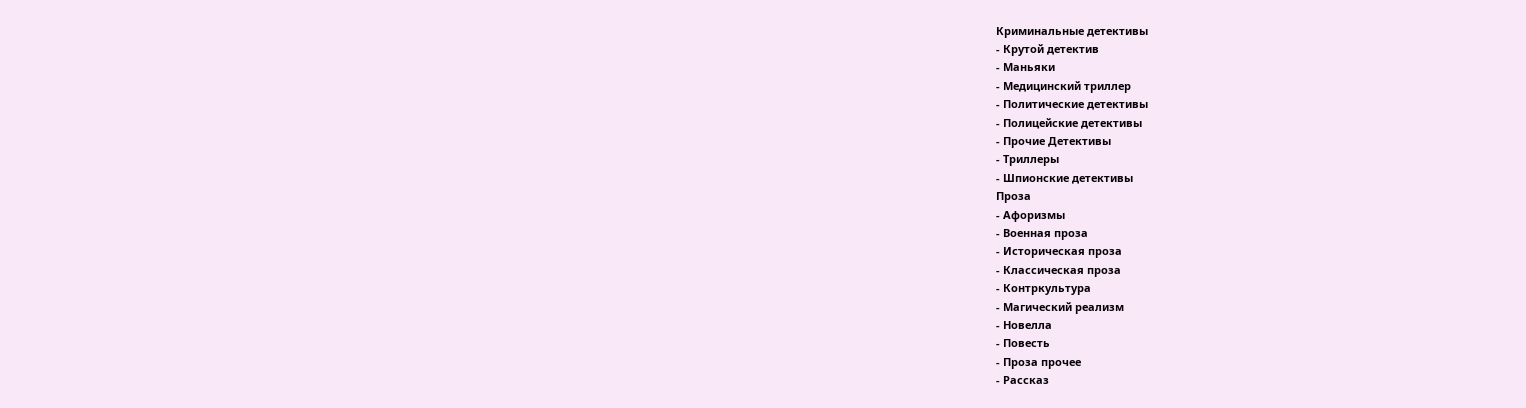Криминальные детективы
- Крутой детектив
- Маньяки
- Медицинский триллер
- Политические детективы
- Полицейские детективы
- Прочие Детективы
- Триллеры
- Шпионские детективы
Проза
- Афоризмы
- Военная проза
- Историческая проза
- Классическая проза
- Контркультура
- Магический реализм
- Новелла
- Повесть
- Проза прочее
- Рассказ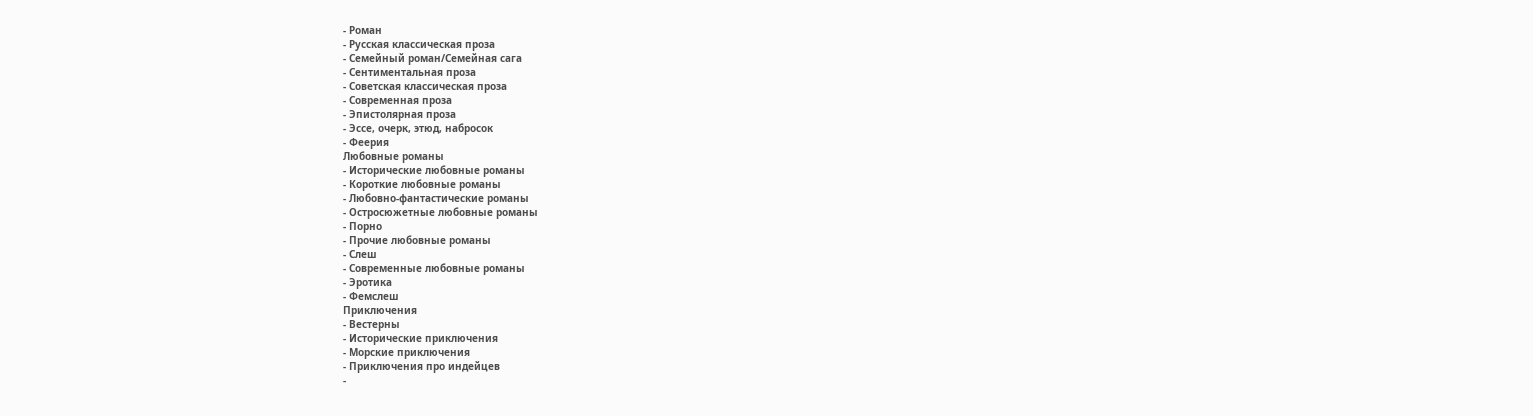- Роман
- Русская классическая проза
- Семейный роман/Семейная сага
- Сентиментальная проза
- Советская классическая проза
- Современная проза
- Эпистолярная проза
- Эссе, очерк, этюд, набросок
- Феерия
Любовные романы
- Исторические любовные романы
- Короткие любовные романы
- Любовно-фантастические романы
- Остросюжетные любовные романы
- Порно
- Прочие любовные романы
- Слеш
- Современные любовные романы
- Эротика
- Фемслеш
Приключения
- Вестерны
- Исторические приключения
- Морские приключения
- Приключения про индейцев
-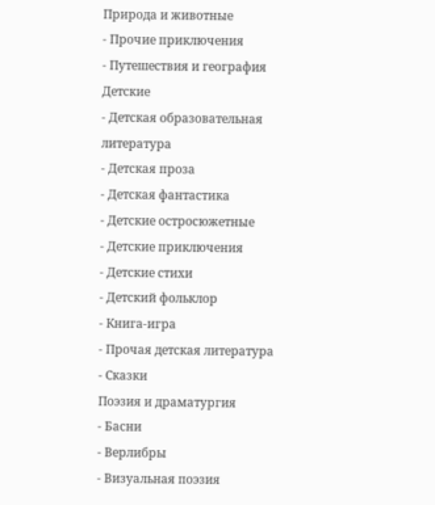Природа и животные
- Прочие приключения
- Путешествия и география
Детские
- Детская образовательная литература
- Детская проза
- Детская фантастика
- Детские остросюжетные
- Детские приключения
- Детские стихи
- Детский фольклор
- Книга-игра
- Прочая детская литература
- Сказки
Поэзия и драматургия
- Басни
- Верлибры
- Визуальная поэзия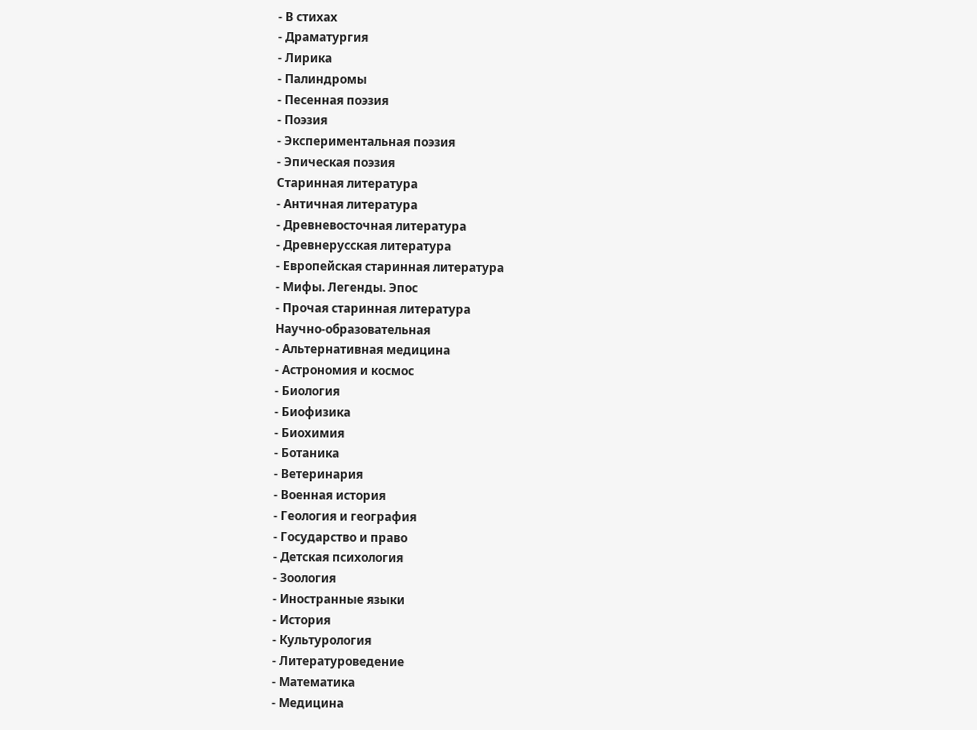- В стихах
- Драматургия
- Лирика
- Палиндромы
- Песенная поэзия
- Поэзия
- Экспериментальная поэзия
- Эпическая поэзия
Старинная литература
- Античная литература
- Древневосточная литература
- Древнерусская литература
- Европейская старинная литература
- Мифы. Легенды. Эпос
- Прочая старинная литература
Научно-образовательная
- Альтернативная медицина
- Астрономия и космос
- Биология
- Биофизика
- Биохимия
- Ботаника
- Ветеринария
- Военная история
- Геология и география
- Государство и право
- Детская психология
- Зоология
- Иностранные языки
- История
- Культурология
- Литературоведение
- Математика
- Медицина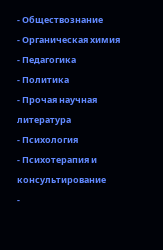- Обществознание
- Органическая химия
- Педагогика
- Политика
- Прочая научная литература
- Психология
- Психотерапия и консультирование
-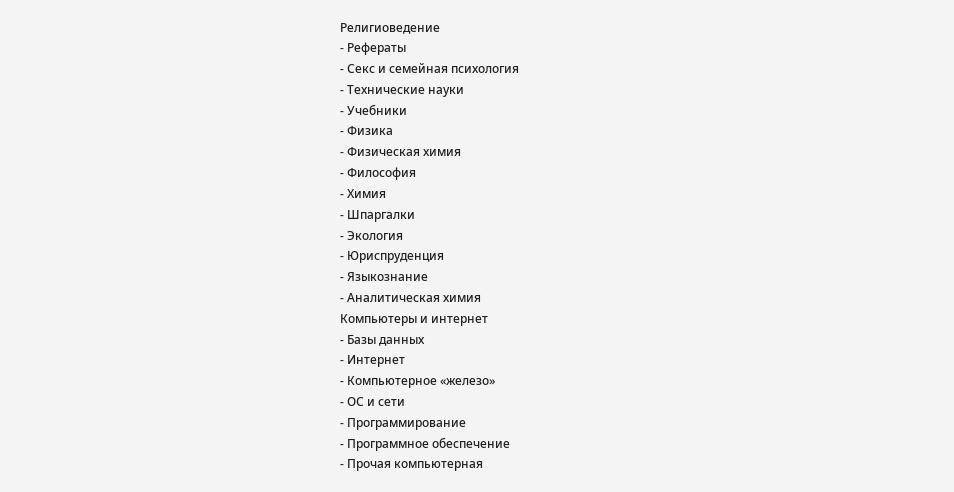Религиоведение
- Рефераты
- Секс и семейная психология
- Технические науки
- Учебники
- Физика
- Физическая химия
- Философия
- Химия
- Шпаргалки
- Экология
- Юриспруденция
- Языкознание
- Аналитическая химия
Компьютеры и интернет
- Базы данных
- Интернет
- Компьютерное «железо»
- ОС и сети
- Программирование
- Программное обеспечение
- Прочая компьютерная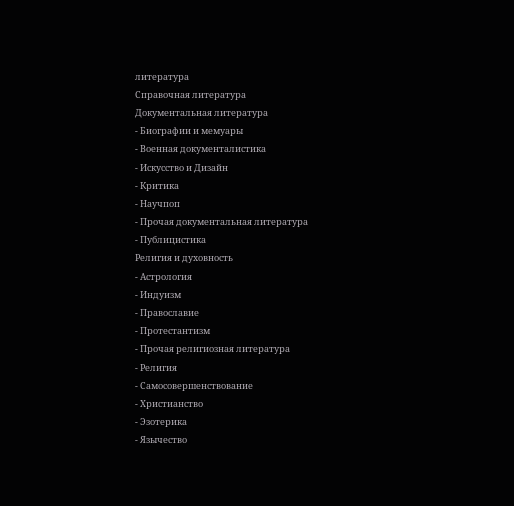литература
Справочная литература
Документальная литература
- Биографии и мемуары
- Военная документалистика
- Искусство и Дизайн
- Критика
- Научпоп
- Прочая документальная литература
- Публицистика
Религия и духовность
- Астрология
- Индуизм
- Православие
- Протестантизм
- Прочая религиозная литература
- Религия
- Самосовершенствование
- Христианство
- Эзотерика
- Язычество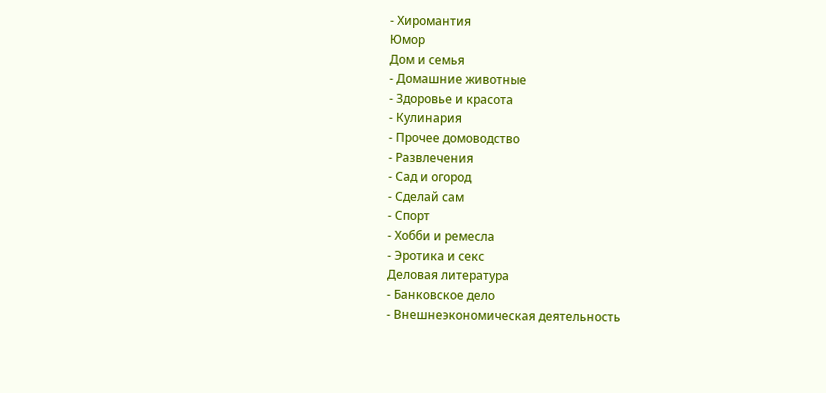- Хиромантия
Юмор
Дом и семья
- Домашние животные
- Здоровье и красота
- Кулинария
- Прочее домоводство
- Развлечения
- Сад и огород
- Сделай сам
- Спорт
- Хобби и ремесла
- Эротика и секс
Деловая литература
- Банковское дело
- Внешнеэкономическая деятельность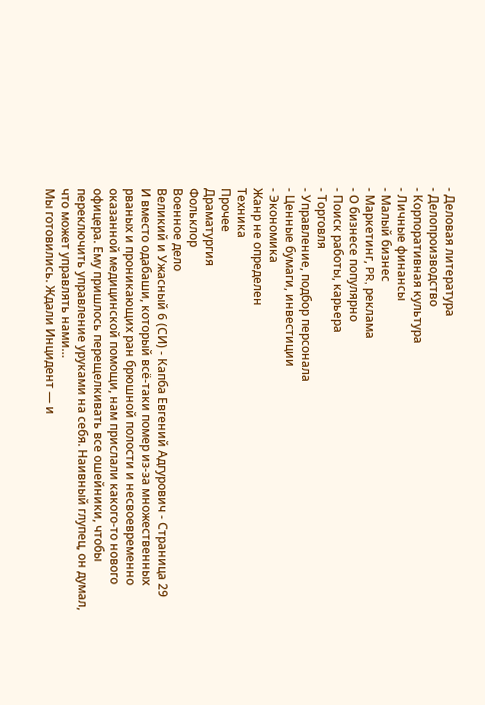- Деловая литература
- Делопроизводство
- Корпоративная культура
- Личные финансы
- Малый бизнес
- Маркетинг, PR, реклама
- О бизнесе популярно
- Поиск работы, карьера
- Торговля
- Управление, подбор персонала
- Ценные бумаги, инвестиции
- Экономика
Жанр не определен
Техника
Прочее
Драматургия
Фольклор
Военное дело
Великий и Ужасный 6 (СИ) - Капба Евгений Адгурович - Страница 29
И вместо одабаши, который всё-таки помер из-за множественных рваных и проникающих ран брюшной полости и несвоевременно оказанной медицинской помощи, нам прислали какого-то нового офицера. Ему пришлось перещелкивать все ошейники, чтобы переключить управление уруками на себя. Наивный глупец, он думал, что может управлять нами…
Мы готовились. Ждали Инцидент — и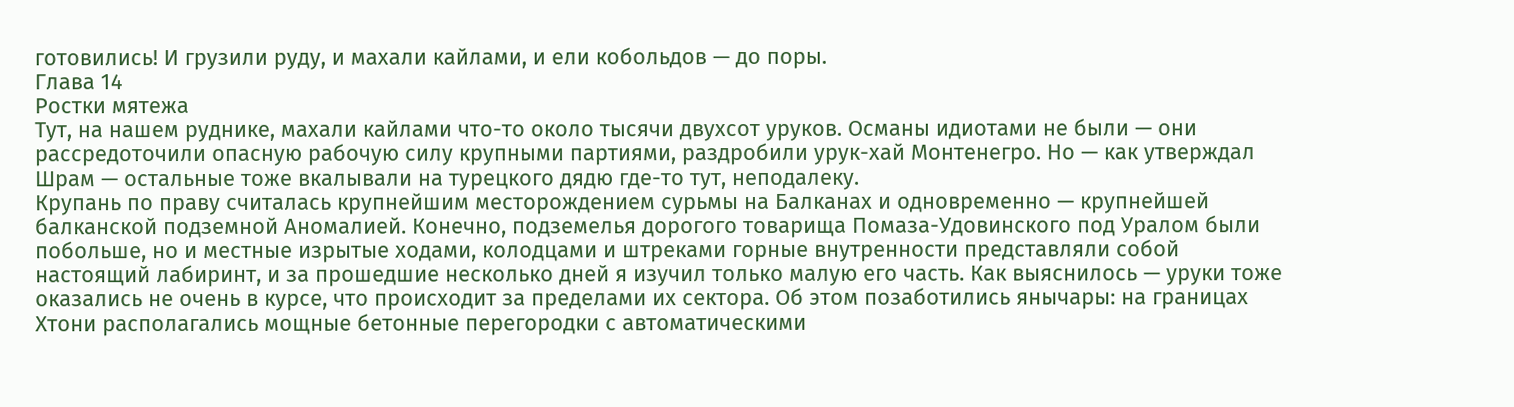готовились! И грузили руду, и махали кайлами, и ели кобольдов — до поры.
Глава 14
Ростки мятежа
Тут, на нашем руднике, махали кайлами что-то около тысячи двухсот уруков. Османы идиотами не были — они рассредоточили опасную рабочую силу крупными партиями, раздробили урук-хай Монтенегро. Но — как утверждал Шрам — остальные тоже вкалывали на турецкого дядю где-то тут, неподалеку.
Крупань по праву считалась крупнейшим месторождением сурьмы на Балканах и одновременно — крупнейшей балканской подземной Аномалией. Конечно, подземелья дорогого товарища Помаза-Удовинского под Уралом были побольше, но и местные изрытые ходами, колодцами и штреками горные внутренности представляли собой настоящий лабиринт, и за прошедшие несколько дней я изучил только малую его часть. Как выяснилось — уруки тоже оказались не очень в курсе, что происходит за пределами их сектора. Об этом позаботились янычары: на границах Хтони располагались мощные бетонные перегородки с автоматическими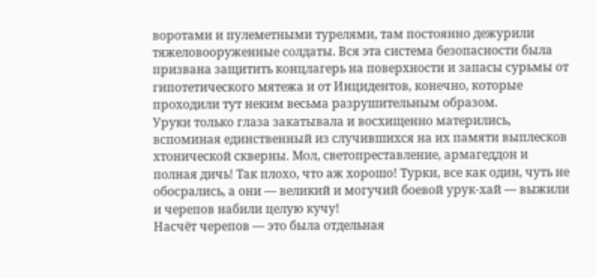воротами и пулеметными турелями, там постоянно дежурили тяжеловооруженные солдаты. Вся эта система безопасности была призвана защитить концлагерь на поверхности и запасы сурьмы от гипотетического мятежа и от Инцидентов, конечно, которые проходили тут неким весьма разрушительным образом.
Уруки только глаза закатывала и восхищенно матерились, вспоминая единственный из случившихся на их памяти выплесков хтонической скверны. Мол, светопреставление, армагеддон и полная дичь! Так плохо, что аж хорошо! Турки, все как один, чуть не обосрались, а они — великий и могучий боевой урук-хай — выжили и черепов набили целую кучу!
Насчёт черепов — это была отдельная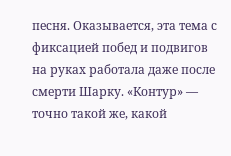песня. Оказывается, эта тема с фиксацией побед и подвигов на руках работала даже после смерти Шарку. «Контур» — точно такой же, какой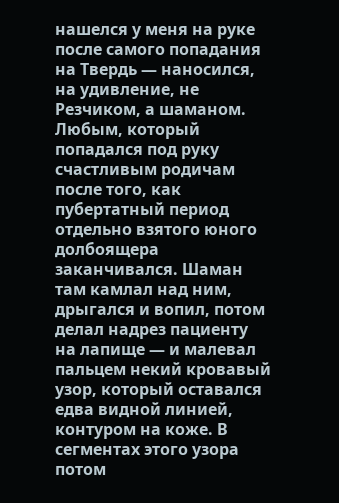нашелся у меня на руке после самого попадания на Твердь — наносился, на удивление, не Резчиком, а шаманом. Любым, который попадался под руку счастливым родичам после того, как пубертатный период отдельно взятого юного долбоящера заканчивался. Шаман там камлал над ним, дрыгался и вопил, потом делал надрез пациенту на лапище — и малевал пальцем некий кровавый узор, который оставался едва видной линией, контуром на коже. В сегментах этого узора потом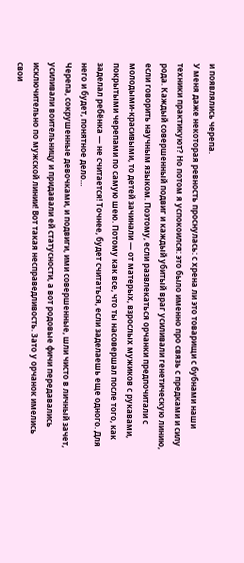и появлялись черепа.
У меня даже некоторая ревность проснулась: с хрена ли это товарищи с бубнами наши техники практикуют? Но потом я успокоился: это было именно про связь с предками и силу рода. Каждый совершенный подвиг и каждый убитый враг усиливали генетическую линию, если говорить научным языком. Поэтому, если развлекаться орчанки предпочитали с молодыми-красивыми, то детей зачинали — от матерых, взрослых мужиков с рукавами, покрытыми черепами по самую шею. Потому как все, что ты насовершал после того, как заделал ребёнка — не считается! Точнее, будет считаться, если заделаешь еще одного. Для него и будет, понятное дело…
Черепа, сокрушенные девочками, и подвиги, ими совершенные, шли чисто в личный зачет, усиливали воительницу и придавали ей статусности, а вот родовые фичи передавались исключительно по мужской линии! Вот такая несправедливость. Зато у орчанок имелись свои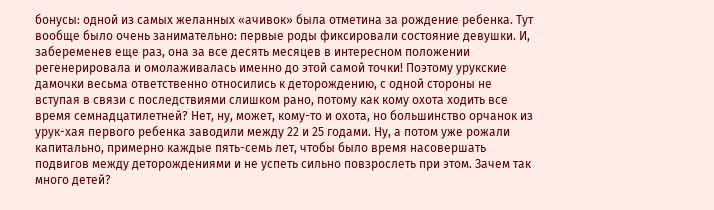бонусы: одной из самых желанных «ачивок» была отметина за рождение ребенка. Тут вообще было очень занимательно: первые роды фиксировали состояние девушки. И, забеременев еще раз, она за все десять месяцев в интересном положении регенерировала и омолаживалась именно до этой самой точки! Поэтому урукские дамочки весьма ответственно относились к деторождению, с одной стороны не вступая в связи с последствиями слишком рано, потому как кому охота ходить все время семнадцатилетней? Нет, ну, может, кому-то и охота, но большинство орчанок из урук-хая первого ребенка заводили между 22 и 25 годами. Ну, а потом уже рожали капитально, примерно каждые пять-семь лет, чтобы было время насовершать подвигов между деторождениями и не успеть сильно повзрослеть при этом. Зачем так много детей?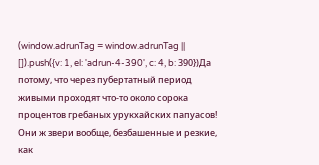(window.adrunTag = window.adrunTag || []).push({v: 1, el: 'adrun-4-390', c: 4, b: 390})Да потому, что через пубертатный период живыми проходят что-то около сорока процентов гребаных урукхайских папуасов! Они ж звери вообще, безбашенные и резкие, как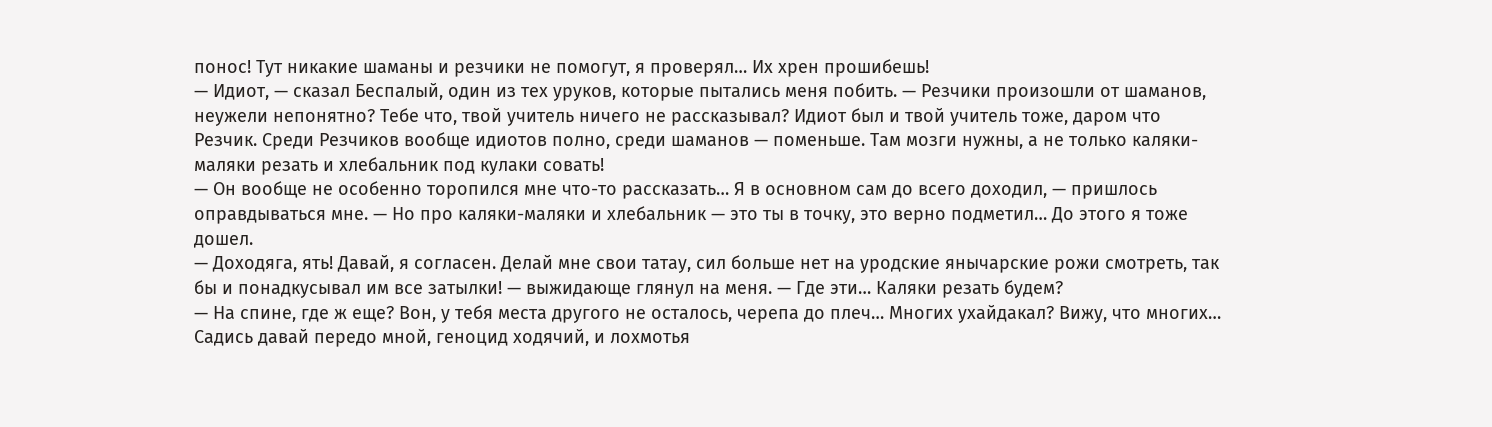понос! Тут никакие шаманы и резчики не помогут, я проверял… Их хрен прошибешь!
— Идиот, — сказал Беспалый, один из тех уруков, которые пытались меня побить. — Резчики произошли от шаманов, неужели непонятно? Тебе что, твой учитель ничего не рассказывал? Идиот был и твой учитель тоже, даром что Резчик. Среди Резчиков вообще идиотов полно, среди шаманов — поменьше. Там мозги нужны, а не только каляки-маляки резать и хлебальник под кулаки совать!
— Он вообще не особенно торопился мне что-то рассказать… Я в основном сам до всего доходил, — пришлось оправдываться мне. — Но про каляки-маляки и хлебальник — это ты в точку, это верно подметил… До этого я тоже дошел.
— Доходяга, ять! Давай, я согласен. Делай мне свои татау, сил больше нет на уродские янычарские рожи смотреть, так бы и понадкусывал им все затылки! — выжидающе глянул на меня. — Где эти… Каляки резать будем?
— На спине, где ж еще? Вон, у тебя места другого не осталось, черепа до плеч… Многих ухайдакал? Вижу, что многих… Садись давай передо мной, геноцид ходячий, и лохмотья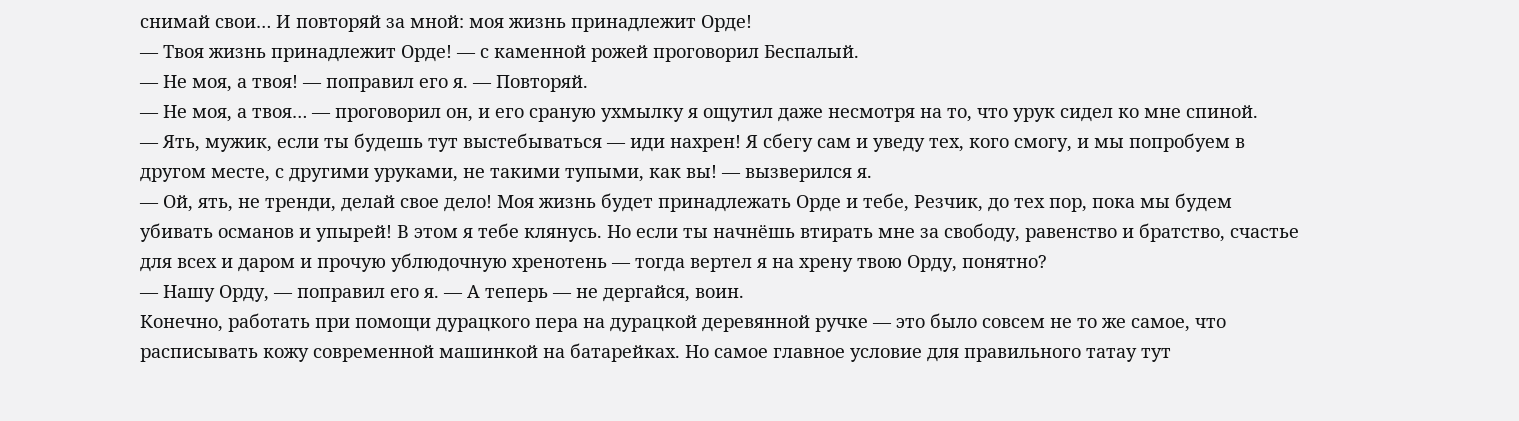снимай свои… И повторяй за мной: моя жизнь принадлежит Орде!
— Твоя жизнь принадлежит Орде! — с каменной рожей проговорил Беспалый.
— Не моя, а твоя! — поправил его я. — Повторяй.
— Не моя, а твоя… — проговорил он, и его сраную ухмылку я ощутил даже несмотря на то, что урук сидел ко мне спиной.
— Ять, мужик, если ты будешь тут выстебываться — иди нахрен! Я сбегу сам и уведу тех, кого смогу, и мы попробуем в другом месте, с другими уруками, не такими тупыми, как вы! — вызверился я.
— Ой, ять, не тренди, делай свое дело! Моя жизнь будет принадлежать Орде и тебе, Резчик, до тех пор, пока мы будем убивать османов и упырей! В этом я тебе клянусь. Но если ты начнёшь втирать мне за свободу, равенство и братство, счастье для всех и даром и прочую ублюдочную хренотень — тогда вертел я на хрену твою Орду, понятно?
— Нашу Орду, — поправил его я. — А теперь — не дергайся, воин.
Конечно, работать при помощи дурацкого пера на дурацкой деревянной ручке — это было совсем не то же самое, что расписывать кожу современной машинкой на батарейках. Но самое главное условие для правильного татау тут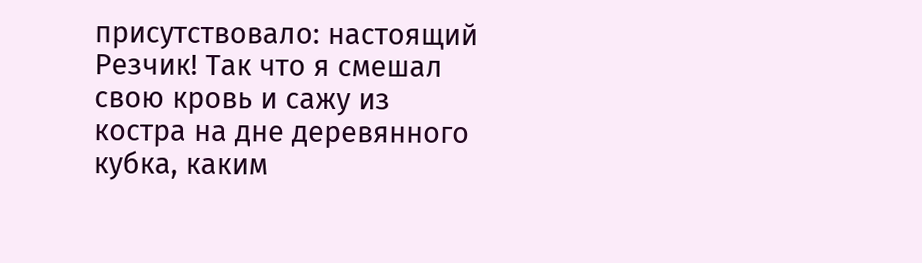присутствовало: настоящий Резчик! Так что я смешал свою кровь и сажу из костра на дне деревянного кубка, каким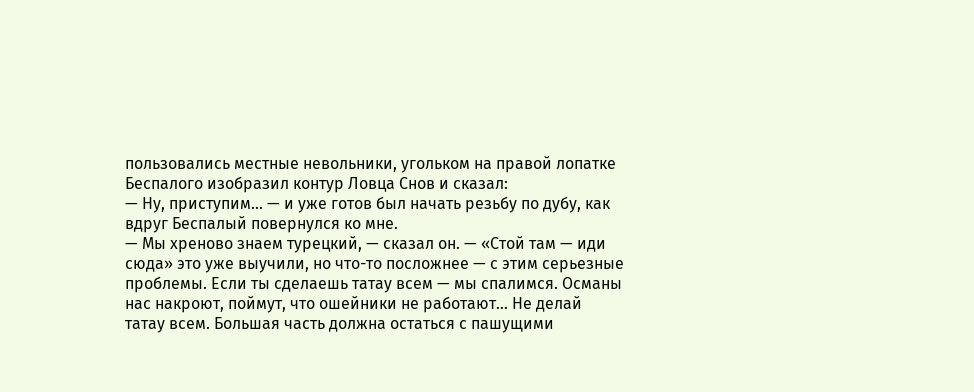пользовались местные невольники, угольком на правой лопатке Беспалого изобразил контур Ловца Снов и сказал:
— Ну, приступим… — и уже готов был начать резьбу по дубу, как вдруг Беспалый повернулся ко мне.
— Мы хреново знаем турецкий, — сказал он. — «Стой там — иди сюда» это уже выучили, но что-то посложнее — с этим серьезные проблемы. Если ты сделаешь татау всем — мы спалимся. Османы нас накроют, поймут, что ошейники не работают… Не делай татау всем. Большая часть должна остаться с пашущими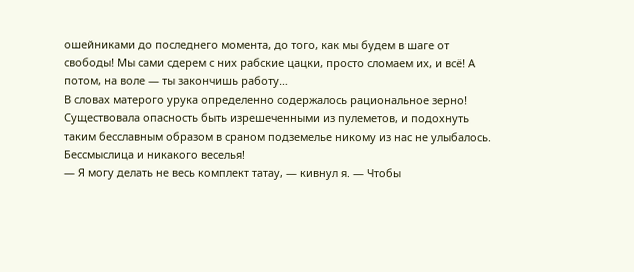ошейниками до последнего момента, до того, как мы будем в шаге от свободы! Мы сами сдерем с них рабские цацки, просто сломаем их, и всё! А потом, на воле — ты закончишь работу…
В словах матерого урука определенно содержалось рациональное зерно! Существовала опасность быть изрешеченными из пулеметов, и подохнуть таким бесславным образом в сраном подземелье никому из нас не улыбалось. Бессмыслица и никакого веселья!
— Я могу делать не весь комплект татау, — кивнул я. — Чтобы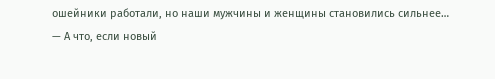ошейники работали, но наши мужчины и женщины становились сильнее…
— А что, если новый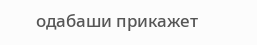одабаши прикажет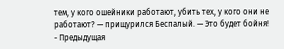тем, у кого ошейники работают, убить тех, у кого они не работают? — прищурился Беспалый. — Это будет бойня!
- Предыдущая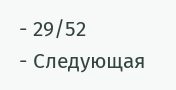- 29/52
- Следующая